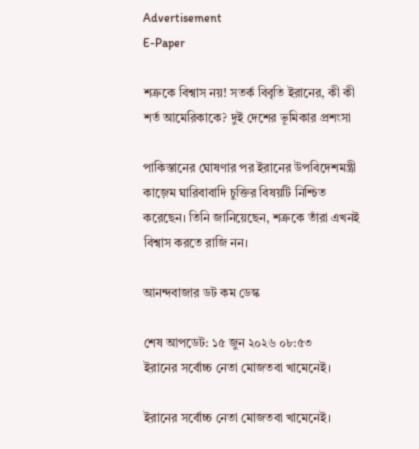Advertisement
E-Paper

শত্রুকে বিশ্বাস নয়! সতর্ক বিবৃতি ইরানের, কী কী শর্ত আমেরিকাকে? দুই দেশের ভূমিকার প্রশংসা

পাকিস্তানের ঘোষণার পর ইরানের উপবিদেশমন্ত্রী কাজ়েম ঘারিবাবাদি চুক্তির বিষয়টি নিশ্চিত করেছেন। তিনি জানিয়েছেন, শত্রুকে তাঁরা এখনই বিশ্বাস করতে রাজি নন।

আনন্দবাজার ডট কম ডেস্ক

শেষ আপডেট: ১৫ জুন ২০২৬ ০৮:৫৩
ইরানের সর্বোচ্চ নেতা মোজতবা খামেনেই।

ইরানের সর্বোচ্চ নেতা মোজতবা খামেনেই।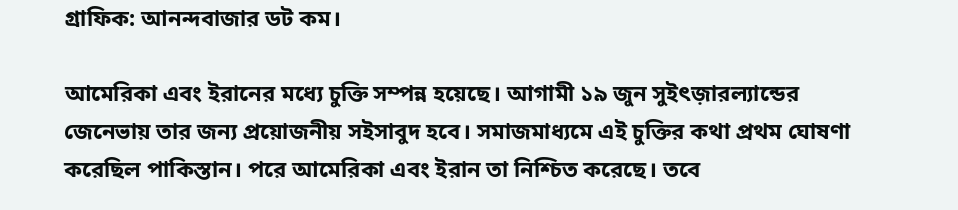গ্রাফিক: আনন্দবাজার ডট কম।

আমেরিকা এবং ইরানের মধ্যে চুক্তি সম্পন্ন হয়েছে। আগামী ১৯ জুন সুইৎজ়ারল্যান্ডের জেনেভায় তার জন্য প্রয়োজনীয় সইসাবুদ হবে। সমাজমাধ্যমে এই চুক্তির কথা প্রথম ঘোষণা করেছিল পাকিস্তান। পরে আমেরিকা এবং ইরান তা নিশ্চিত করেছে। তবে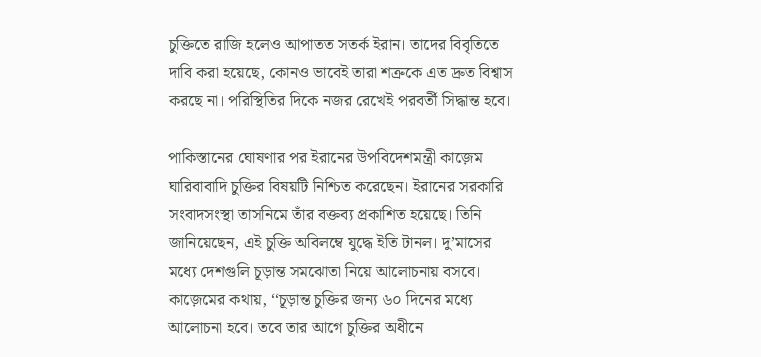চুক্তিতে রাজি হলেও আপাতত সতর্ক ইরান। তাদের বিবৃতিতে দাবি করা হয়েছে, কোনও ভাবেই তারা শত্রুকে এত দ্রুত বিশ্বাস করছে না। পরিস্থিতির দিকে নজর রেখেই পরবর্তী সিদ্ধান্ত হবে।

পাকিস্তানের ঘোষণার পর ইরানের উপবিদেশমন্ত্রী কাজ়েম ঘারিবাবাদি চুক্তির বিষয়টি নিশ্চিত করেছেন। ইরানের সরকারি সংবাদসংস্থা তাসনিমে তাঁর বক্তব্য প্রকাশিত হয়েছে। তিনি জানিয়েছেন, এই চুক্তি অবিলম্বে যুদ্ধে ইতি টানল। দু’মাসের মধ্যে দেশগুলি চূড়ান্ত সমঝোতা নিয়ে আলোচনায় বসবে। কাজ়েমের কথায়, ‘‘চূড়ান্ত চুক্তির জন্য ৬০ দিনের মধ্যে আলোচনা হবে। তবে তার আগে চুক্তির অধীনে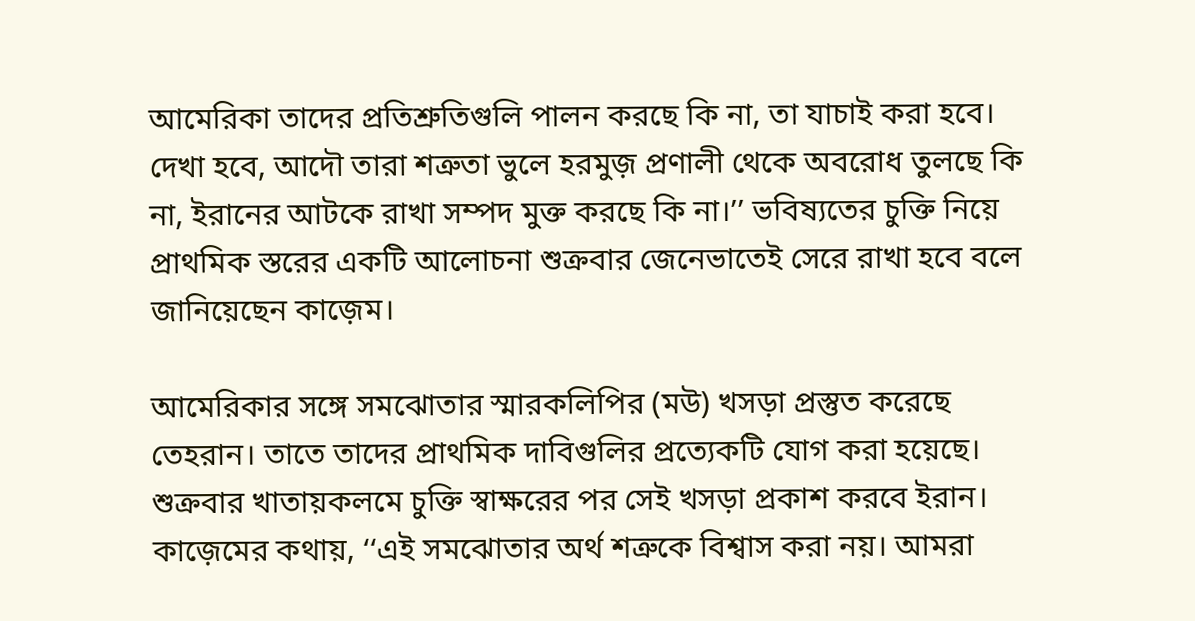আমেরিকা তাদের প্রতিশ্রুতিগুলি পালন করছে কি না, তা যাচাই করা হবে। দেখা হবে, আদৌ তারা শত্রুতা ভুলে হরমুজ় প্রণালী থেকে অবরোধ তুলছে কি না, ইরানের আটকে রাখা সম্পদ মুক্ত করছে কি না।’’ ভবিষ্যতের চুক্তি নিয়ে প্রাথমিক স্তরের একটি আলোচনা শুক্রবার জেনেভাতেই সেরে রাখা হবে বলে জানিয়েছেন কাজ়েম।

আমেরিকার সঙ্গে সমঝোতার স্মারকলিপির (মউ) খসড়া প্রস্তুত করেছে তেহরান। তাতে তাদের প্রাথমিক দাবিগুলির প্রত্যেকটি যোগ করা হয়েছে। শুক্রবার খাতায়কলমে চুক্তি স্বাক্ষরের পর সেই খসড়া প্রকাশ করবে ইরান। কাজ়েমের কথায়, ‘‘এই সমঝোতার অর্থ শত্রুকে বিশ্বাস করা নয়। আমরা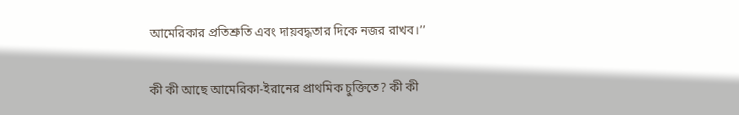আমেরিকার প্রতিশ্রুতি এবং দায়বদ্ধতার দিকে নজর রাখব।’’

কী কী আছে আমেরিকা-ইরানের প্রাথমিক চুক্তিতে? কী কী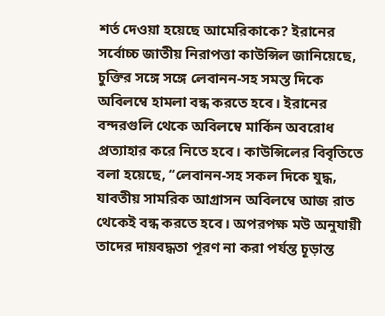শর্ত দেওয়া হয়েছে আমেরিকাকে? ইরানের সর্বোচ্চ জাতীয় নিরাপত্তা কাউন্সিল জানিয়েছে, চুক্তির সঙ্গে সঙ্গে লেবানন-সহ সমস্ত দিকে অবিলম্বে হামলা বন্ধ করতে হবে। ইরানের বন্দরগুলি থেকে অবিলম্বে মার্কিন অবরোধ প্রত্যাহার করে নিতে হবে। কাউন্সিলের বিবৃতিতে বলা হয়েছে, ‘‘লেবানন-সহ সকল দিকে যুদ্ধ, যাবতীয় সামরিক আগ্রাসন অবিলম্বে আজ রাত থেকেই বন্ধ করতে হবে। অপরপক্ষ মউ অনুযায়ী তাদের দায়বদ্ধতা পূরণ না করা পর্যন্ত চূড়ান্ত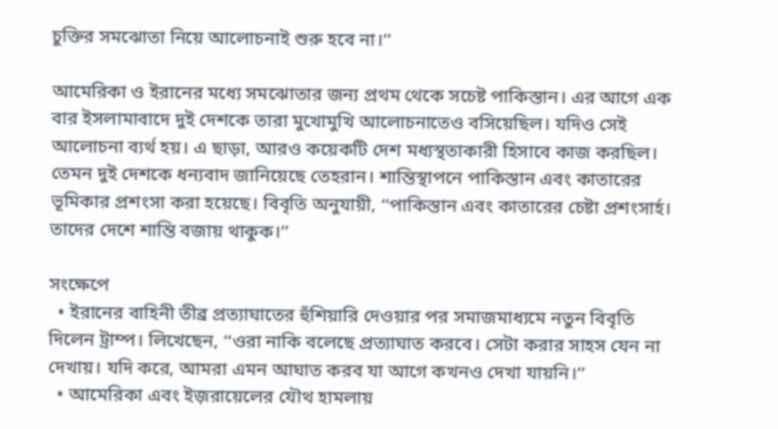চুক্তির সমঝোতা নিয়ে আলোচনাই শুরু হবে না।’’

আমেরিকা ও ইরানের মধ্যে সমঝোতার জন্য প্রথম থেকে সচেষ্ট পাকিস্তান। এর আগে এক বার ইসলামাবাদে দুই দেশকে তারা মুখোমুখি আলোচনাতেও বসিয়েছিল। যদিও সেই আলোচনা ব্যর্থ হয়। এ ছাড়া, আরও কয়েকটি দেশ মধ্যস্থতাকারী হিসাবে কাজ করছিল। তেমন দুই দেশকে ধন্যবাদ জানিয়েছে তেহরান। শান্তিস্থাপনে পাকিস্তান এবং কাতারের ভূমিকার প্রশংসা করা হয়েছে। বিবৃতি অনুযায়ী, ‘‘পাকিস্তান এবং কাতারের চেষ্টা প্রশংসার্হ। তাদের দেশে শান্তি বজায় থাকুক।’’

সংক্ষেপে
  • ইরানের বাহিনী তীব্র প্রত্যাঘাতের হুঁশিয়ারি দেওয়ার পর সমাজমাধ্যমে নতুন বিবৃতি দিলেন ট্রাম্প। লিখেছেন, ‘‘ওরা নাকি বলেছে প্রত্যাঘাত করবে। সেটা করার সাহস যেন না দেখায়। যদি করে, আমরা এমন আঘাত করব যা আগে কখনও দেখা যায়নি।’’
  • আমেরিকা এবং ইজ়রায়েলের যৌথ হামলায়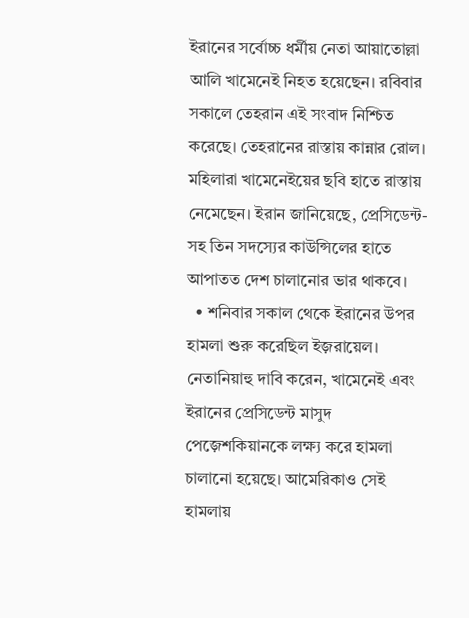ইরানের সর্বোচ্চ ধর্মীয় নেতা আয়াতোল্লা আলি খামেনেই নিহত হয়েছেন। রবিবার সকালে তেহরান এই সংবাদ নিশ্চিত করেছে। তেহরানের রাস্তায় কান্নার রোল। মহিলারা খামেনেইয়ের ছবি হাতে রাস্তায় নেমেছেন। ইরান জানিয়েছে, প্রেসিডেন্ট-সহ তিন সদস্যের কাউন্সিলের হাতে আপাতত দেশ চালানোর ভার থাকবে।
  • শনিবার সকাল থেকে ইরানের উপর হামলা শুরু করেছিল ইজ়রায়েল। নেতানিয়াহু দাবি করেন, খামেনেই এবং ইরানের প্রেসিডেন্ট মাসুদ পেজ়েশকিয়ানকে লক্ষ্য করে হামলা চালানো হয়েছে। আমেরিকাও সেই হামলায়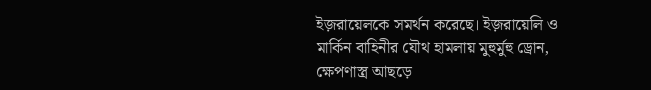ইজ়রায়েলকে সমর্থন করেছে। ইজ়রায়েলি ও মার্কিন বাহিনীর যৌথ হামলায় মুহুর্মুহু ড্রোন, ক্ষেপণাস্ত্র আছড়ে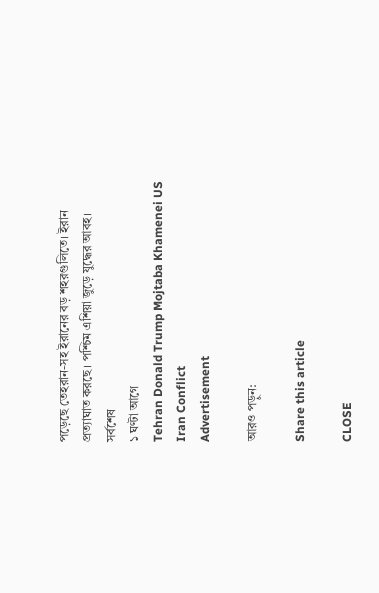পড়েছে তেহরান-সহ ইরানের বড় শহরগুলিতে। ইরান প্রত্যাঘাত করছে। পশ্চিম এশিয়া জুড়ে যুদ্ধের আবহ।
সর্বশেষ
১ ঘণ্টা আগে
Tehran Donald Trump Mojtaba Khamenei US Iran Conflict
Advertisement

আরও পড়ুন:

Share this article

CLOSE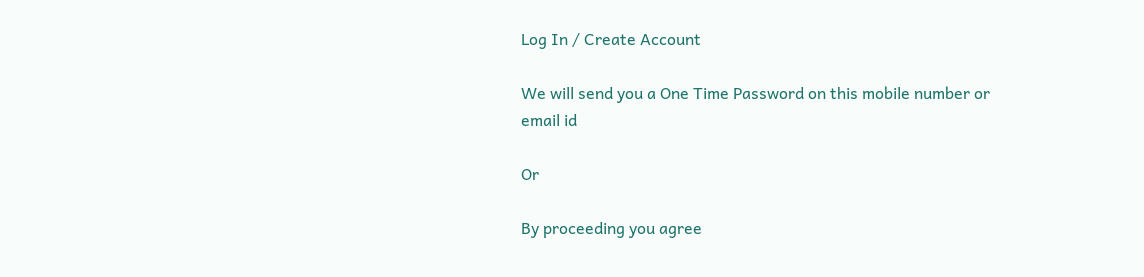Log In / Create Account

We will send you a One Time Password on this mobile number or email id

Or

By proceeding you agree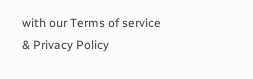with our Terms of service & Privacy Policy